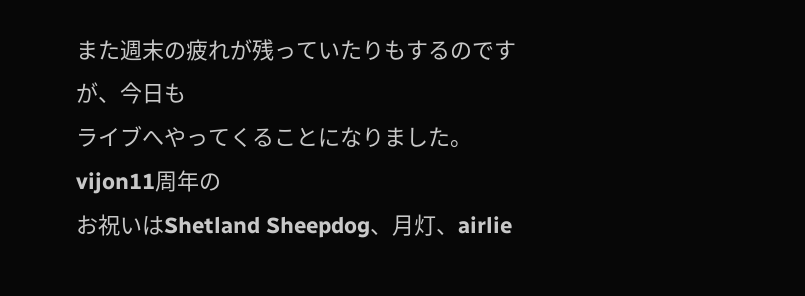また週末の疲れが残っていたりもするのですが、今日も
ライブへやってくることになりました。vijon11周年の
お祝いはShetland Sheepdog、月灯、airlie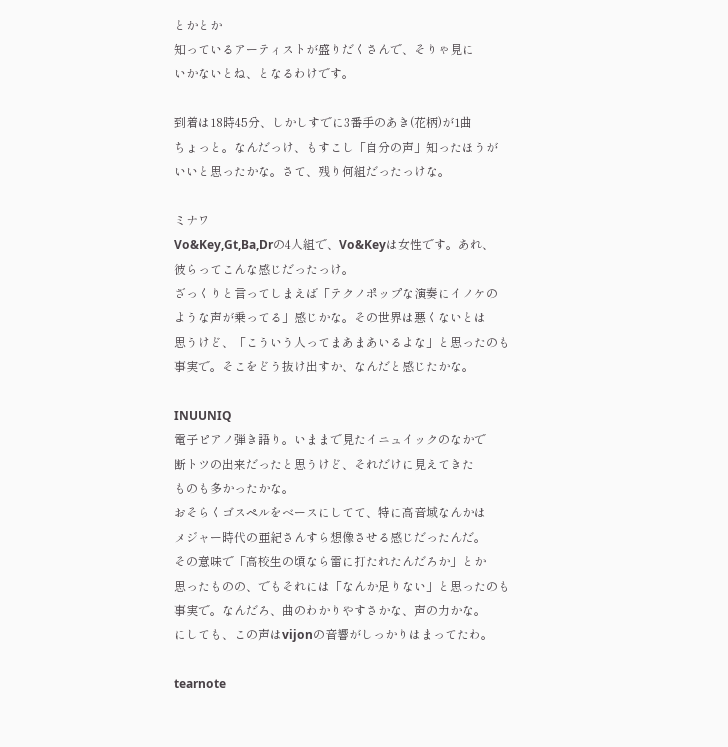とかとか
知っているアーティストが盛りだくさんで、そりゃ見に
いかないとね、となるわけです。

到着は18時45分、しかしすでに3番手のあき(花柄)が1曲
ちょっと。なんだっけ、もすこし「自分の声」知ったほうが
いいと思ったかな。さて、残り何組だったっけな。

ミナワ
Vo&Key,Gt,Ba,Drの4人組で、Vo&Keyは女性です。あれ、
彼らってこんな感じだったっけ。
ざっくりと言ってしまえば「テクノポップな演奏にイノケの
ような声が乗ってる」感じかな。その世界は悪くないとは
思うけど、「こういう人ってまあまあいるよな」と思ったのも
事実で。そこをどう抜け出すか、なんだと感じたかな。

INUUNIQ
電子ピアノ弾き語り。いままで見たイニュイックのなかで
断トツの出来だったと思うけど、それだけに見えてきた
ものも多かったかな。
おそらくゴスペルをベースにしてて、特に高音域なんかは
メジャー時代の亜紀さんすら想像させる感じだったんだ。
その意味で「高校生の頃なら雷に打たれたんだろか」とか
思ったものの、でもそれには「なんか足りない」と思ったのも
事実で。なんだろ、曲のわかりやすさかな、声の力かな。
にしても、この声はvijonの音響がしっかりはまってたわ。

tearnote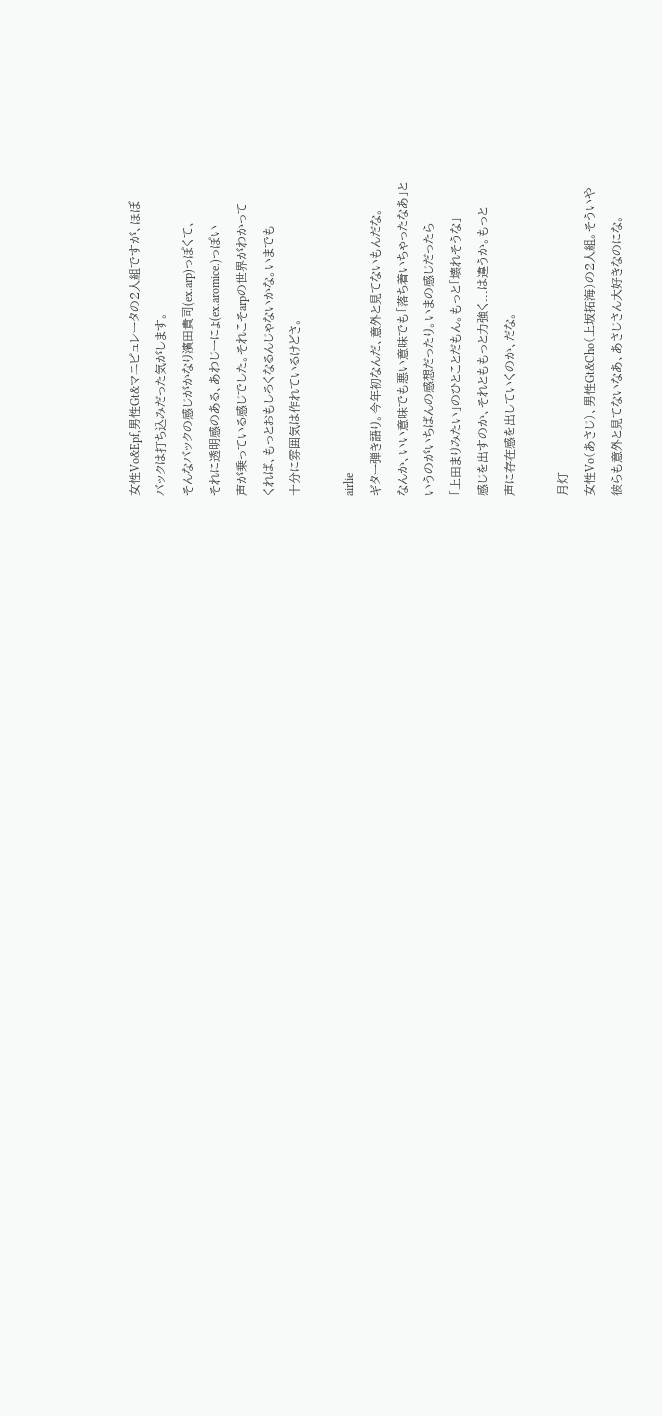女性Vo&Epf,男性Gt&マニピュレータの2人組ですが、ほぼ
バックは打ち込みだった気がします。
そんなバックの感じがかなり濱田貴司(ex.arp)っぽくて、
それに透明感のある、あわじーにょ(ex.aromice.)っぽい
声が乗っている感じでした。それこそarpの世界がわかって
くれば、もっとおもしろくなるんじゃないかな。いまでも
十分に雰囲気は作れているけどさ。

airlie
ギター弾き語り。今年初なんだ、意外と見てないもんだな。
なんか、いい意味でも悪い意味でも「落ち着いちゃったなあ」と
いうのがいちばんの感想だったり。いまの感じだったら
「上田まりみたい」のひとことだもん。もっと「壊れそうな」
感じを出すのか、それとももっと力強く...は違うか。もっと
声に存在感を出していくのか、だな。

月灯
女性Vo(あさじ)、男性Gt&Cho(上坂拓海)の2人組。そういや
彼らも意外と見てないなあ、あさじさん大好きなのにな。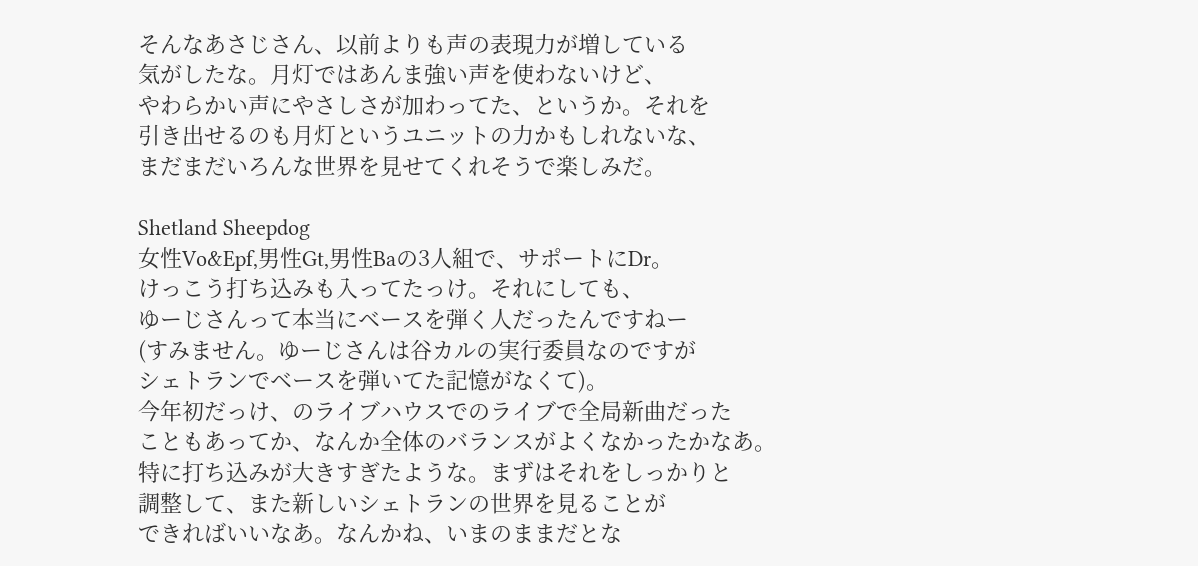そんなあさじさん、以前よりも声の表現力が増している
気がしたな。月灯ではあんま強い声を使わないけど、
やわらかい声にやさしさが加わってた、というか。それを
引き出せるのも月灯というユニットの力かもしれないな、
まだまだいろんな世界を見せてくれそうで楽しみだ。

Shetland Sheepdog
女性Vo&Epf,男性Gt,男性Baの3人組で、サポートにDr。
けっこう打ち込みも入ってたっけ。それにしても、
ゆーじさんって本当にベースを弾く人だったんですねー
(すみません。ゆーじさんは谷カルの実行委員なのですが
シェトランでベースを弾いてた記憶がなくて)。
今年初だっけ、のライブハウスでのライブで全局新曲だった
こともあってか、なんか全体のバランスがよくなかったかなあ。
特に打ち込みが大きすぎたような。まずはそれをしっかりと
調整して、また新しいシェトランの世界を見ることが
できればいいなあ。なんかね、いまのままだとな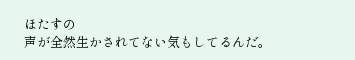ほたすの
声が全然生かされてない気もしてるんだ。